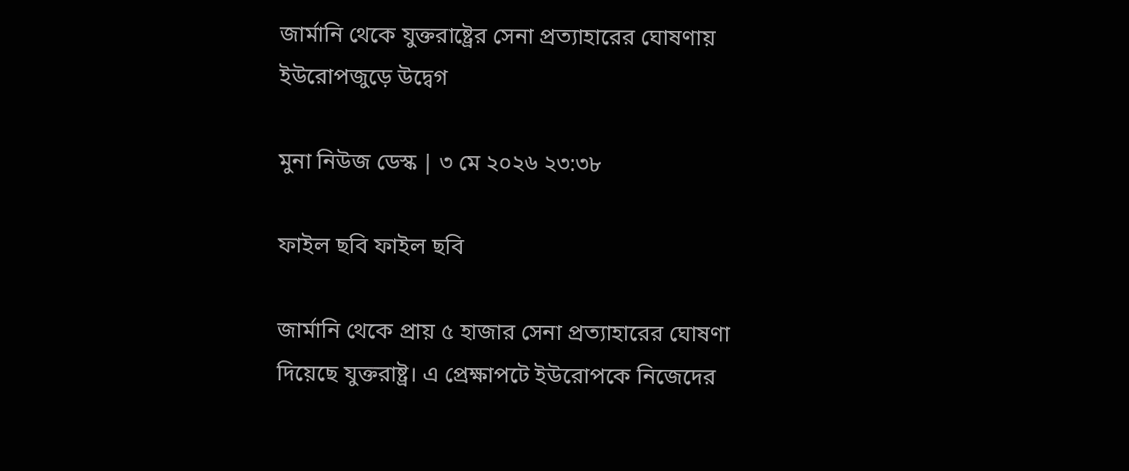জার্মানি থেকে যুক্তরাষ্ট্রের সেনা প্রত্যাহারের ঘোষণায় ইউরোপজুড়ে উদ্বেগ

মুনা নিউজ ডেস্ক | ৩ মে ২০২৬ ২৩:৩৮

ফাইল ছবি ফাইল ছবি

জার্মানি থেকে প্রায় ৫ হাজার সেনা প্রত্যাহারের ঘোষণা দিয়েছে যুক্তরাষ্ট্র। এ প্রেক্ষাপটে ইউরোপকে নিজেদের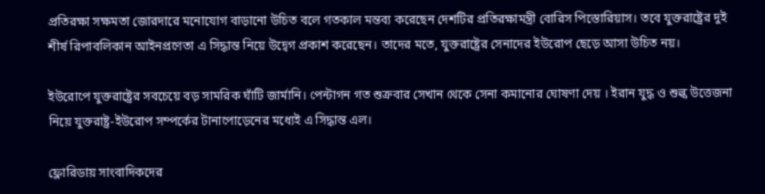প্রতিরক্ষা সক্ষমতা জোরদারে মনোযোগ বাড়ানো উচিত বলে গতকাল মন্তব্য করেছেন দেশটির প্রতিরক্ষামন্ত্রী বোরিস পিস্তোরিয়াস। তবে যুক্তরাষ্ট্রের দুই শীর্ষ রিপাবলিকান আইনপ্রণেতা এ সিদ্ধান্ত নিয়ে উদ্বেগ প্রকাশ করেছেন। তাদের মতে, যুক্তরাষ্ট্রের সেনাদের ইউরোপ ছেড়ে আসা উচিত নয়।

ইউরোপে যুক্তরাষ্ট্রের সবচেয়ে বড় সামরিক ঘাঁটি জার্মানি। পেন্টাগন গত শুক্রবার সেখান থেকে সেনা কমানোর ঘোষণা দেয় । ইরান যুদ্ধ ও শুল্ক উত্তেজনা নিয়ে যুক্তরাষ্ট্র-ইউরোপ সম্পর্কের টানাপোড়েনের মধ্যেই এ সিদ্ধান্ত এল।

ফ্লোরিডায় সাংবাদিকদের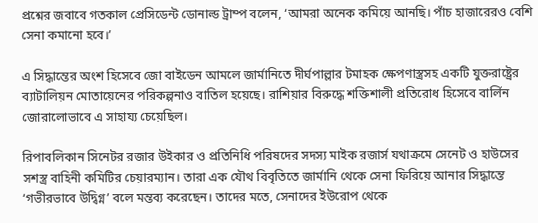প্রশ্নের জবাবে গতকাল প্রেসিডেন্ট ডোনাল্ড ট্রাম্প বলেন, ‘আমরা অনেক কমিয়ে আনছি। পাঁচ হাজারেরও বেশি সেনা কমানো হবে।’

এ সিদ্ধান্তের অংশ হিসেবে জো বাইডেন আমলে জার্মানিতে দীর্ঘপাল্লার টমাহক ক্ষেপণাস্ত্রসহ একটি যুক্তরাষ্ট্রের ব্যাটালিয়ন মোতায়েনের পরিকল্পনাও বাতিল হয়েছে। রাশিয়ার বিরুদ্ধে শক্তিশালী প্রতিরোধ হিসেবে বার্লিন জোরালোভাবে এ সাহায্য চেয়েছিল।

রিপাবলিকান সিনেটর রজার উইকার ও প্রতিনিধি পরিষদের সদস্য মাইক রজার্স যথাক্রমে সেনেট ও হাউসের সশস্ত্র বাহিনী কমিটির চেয়ারম্যান। তারা এক যৌথ বিবৃতিতে জার্মানি থেকে সেনা ফিরিয়ে আনার সিদ্ধান্তে ‘গভীরভাবে উদ্বিগ্ন’ বলে মন্তব্য করেছেন। তাদের মতে, সেনাদের ইউরোপ থেকে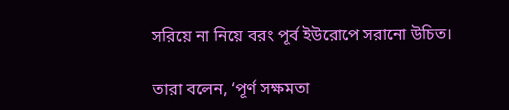সরিয়ে না নিয়ে বরং পূর্ব ইউরোপে সরানো উচিত।

তারা বলেন, ‘পূর্ণ সক্ষমতা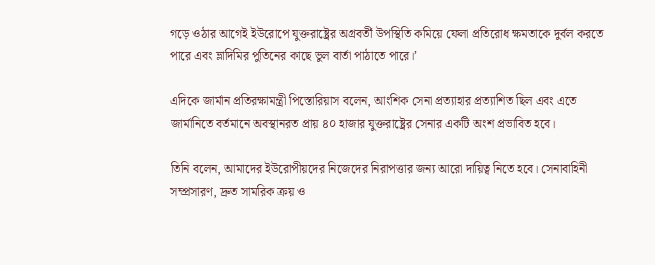গড়ে ওঠার আগেই ইউরোপে যুক্তরাষ্ট্রের অগ্রবর্তী উপস্থিতি কমিয়ে ফেলা প্রতিরোধ ক্ষমতাকে দুর্বল করতে পারে এবং ভ্লাদিমির পুতিনের কাছে ভুল বার্তা পাঠাতে পারে।’

এদিকে জার্মান প্রতিরক্ষামন্ত্রী পিস্তোরিয়াস বলেন, আংশিক সেনা প্রত্যাহার প্রত্যাশিত ছিল এবং এতে জার্মানিতে বর্তমানে অবস্থানরত প্রায় ৪০ হাজার যুক্তরাষ্ট্রের সেনার একটি অংশ প্রভাবিত হবে।

তিনি বলেন, আমাদের ইউরোপীয়দের নিজেদের নিরাপত্তার জন্য আরো দায়িত্ব নিতে হবে। সেনাবাহিনী সম্প্রসারণ, দ্রুত সামরিক ক্রয় ও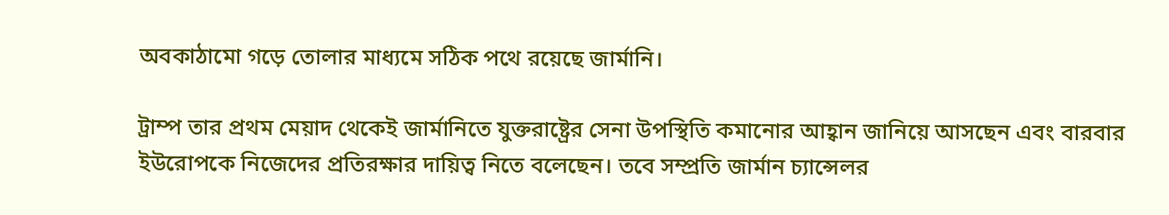অবকাঠামো গড়ে তোলার মাধ্যমে সঠিক পথে রয়েছে জার্মানি।

ট্রাম্প তার প্রথম মেয়াদ থেকেই জার্মানিতে যুক্তরাষ্ট্রের সেনা উপস্থিতি কমানোর আহ্বান জানিয়ে আসছেন এবং বারবার ইউরোপকে নিজেদের প্রতিরক্ষার দায়িত্ব নিতে বলেছেন। তবে সম্প্রতি জার্মান চ্যান্সেলর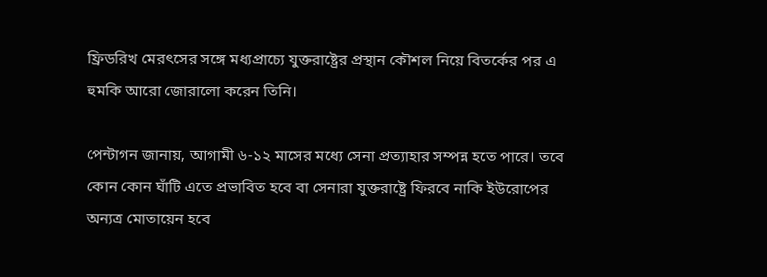ফ্রিডরিখ মেরৎসের সঙ্গে মধ্যপ্রাচ্যে যুক্তরাষ্ট্রের প্রস্থান কৌশল নিয়ে বিতর্কের পর এ হুমকি আরো জোরালো করেন তিনি।

পেন্টাগন জানায়, আগামী ৬-১২ মাসের মধ্যে সেনা প্রত্যাহার সম্পন্ন হতে পারে। তবে কোন কোন ঘাঁটি এতে প্রভাবিত হবে বা সেনারা যুক্তরাষ্ট্রে ফিরবে নাকি ইউরোপের অন্যত্র মোতায়েন হবে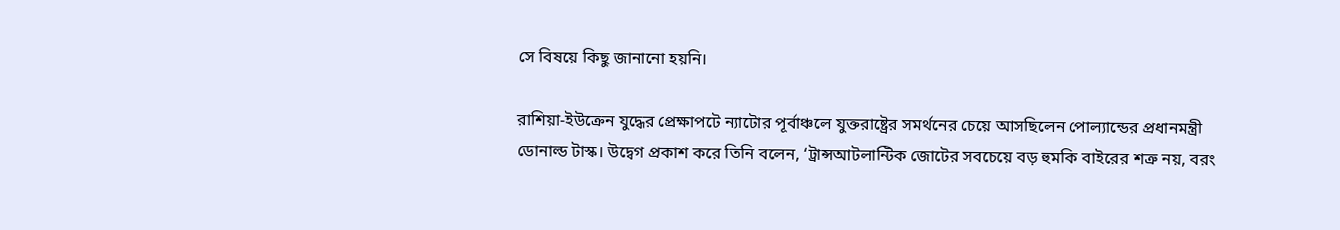সে বিষয়ে কিছু জানানো হয়নি।

রাশিয়া-ইউক্রেন যুদ্ধের প্রেক্ষাপটে ন্যাটোর পূর্বাঞ্চলে যুক্তরাষ্ট্রের সমর্থনের চেয়ে আসছিলেন পোল্যান্ডের প্রধানমন্ত্রী ডোনাল্ড টাস্ক। উদ্বেগ প্রকাশ করে তিনি বলেন, ‘ট্রান্সআটলান্টিক জোটের সবচেয়ে বড় হুমকি বাইরের শত্রু নয়, বরং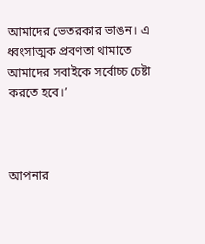আমাদের ভেতরকার ভাঙন। এ ধ্বংসাত্মক প্রবণতা থামাতে আমাদের সবাইকে সর্বোচ্চ চেষ্টা করতে হবে।’



আপনার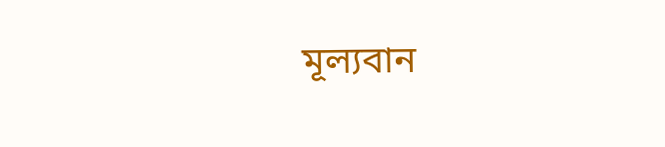মূল্যবান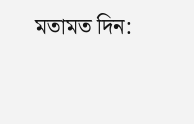মতামত দিন: